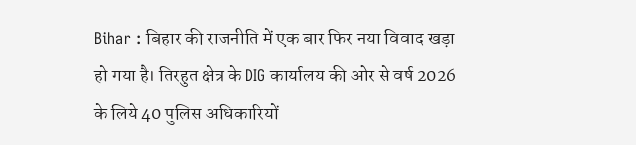Bihar : बिहार की राजनीति में एक बार फिर नया विवाद खड़ा हो गया है। तिरहुत क्षेत्र के DIG कार्यालय की ओर से वर्ष 2026 के लिये 40 पुलिस अधिकारियों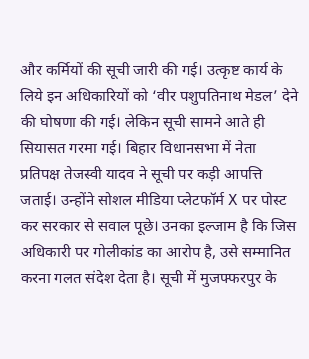और कर्मियों की सूची जारी की गई। उत्कृष्ट कार्य के लिये इन अधिकारियों को ‘वीर पशुपतिनाथ मेडल’ देने की घोषणा की गई। लेकिन सूची सामने आते ही सियासत गरमा गई। बिहार विधानसभा में नेता प्रतिपक्ष तेजस्वी यादव ने सूची पर कड़ी आपत्ति जताई। उन्होंने सोशल मीडिया प्लेटफॉर्म X पर पोस्ट कर सरकार से सवाल पूछे। उनका इल्जाम है कि जिस अधिकारी पर गोलीकांड का आरोप है, उसे सम्मानित करना गलत संदेश देता है। सूची में मुजफ्फरपुर के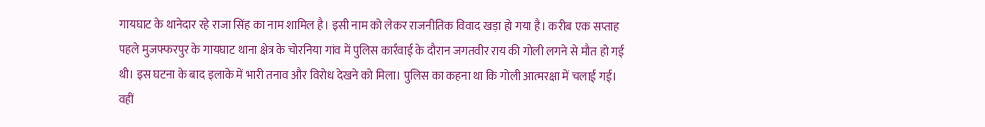गायघाट के थानेदार रहे राजा सिंह का नाम शामिल है। इसी नाम को लेकर राजनीतिक विवाद खड़ा हो गया है। करीब एक सप्ताह पहले मुजफ्फरपुर के गायघाट थाना क्षेत्र के चोरनिया गांव में पुलिस कार्रवाई के दौरान जगतवीर राय की गोली लगने से मौत हो गई थी। इस घटना के बाद इलाके में भारी तनाव और विरोध देखने को मिला। पुलिस का कहना था कि गोली आत्मरक्षा में चलाई गई। वहीं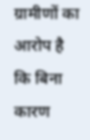ग्रामीणों का आरोप है कि बिना कारण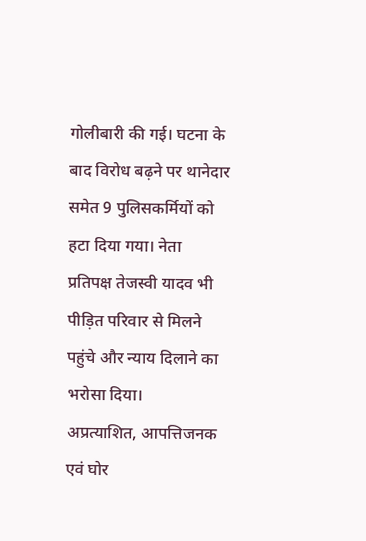गोलीबारी की गई। घटना के बाद विरोध बढ़ने पर थानेदार समेत 9 पुलिसकर्मियों को हटा दिया गया। नेता प्रतिपक्ष तेजस्वी यादव भी पीड़ित परिवार से मिलने पहुंचे और न्याय दिलाने का भरोसा दिया।
अप्रत्याशित, आपत्तिजनक एवं घोर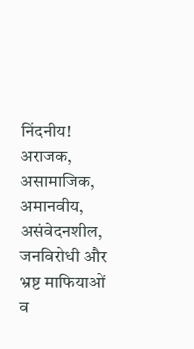निंदनीय!
अराजक, असामाजिक, अमानवीय, असंवेदनशील, जनविरोधी और भ्रष्ट माफियाओं व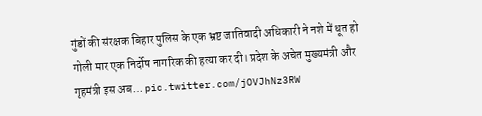गुंडों की संरक्षक बिहार पुलिस के एक भ्रष्ट जातिवादी अधिकारी ने नशे में धूत हो गोली मार एक निर्दोष नागरिक की हत्या कर दी। प्रदेश के अचेत मुख्यमंत्री और गृहमंत्री इस अब… pic.twitter.com/jOVJhNz3RW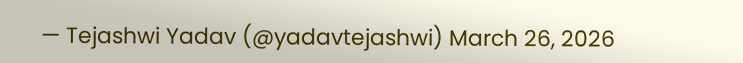— Tejashwi Yadav (@yadavtejashwi) March 26, 2026